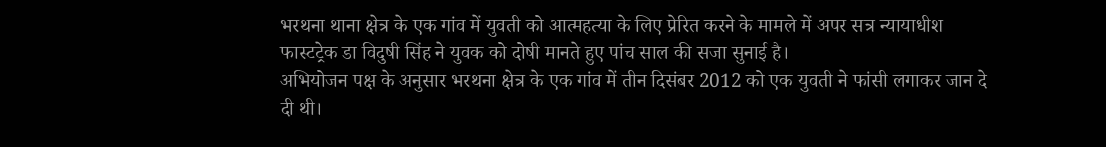भरथना थाना क्षेत्र के एक गांव में युवती को आत्महत्या के लिए प्रेरित करने के मामले में अपर सत्र न्यायाधीश फास्टट्रेक डा विदुषी सिंह ने युवक को दोषी मानते हुए पांच साल की सजा सुनाई है।
अभियोजन पक्ष के अनुसार भरथना क्षेत्र के एक गांव में तीन दिसंबर 2012 को एक युवती ने फांसी लगाकर जान दे दी थी।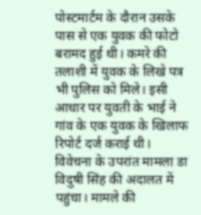पोस्टमार्टम के दौरान उसके पास से एक युवक की फोटो बरामद हुई थी। कमरे की तलाशी में युवक के लिखे पत्र भी पुलिस को मिले। इसी आधार पर युवती के भाई ने गांव के एक युवक के खिलाफ रिपोर्ट दर्ज कराई थी।
विवेचना के उपरांत मामला डा विदुषी सिंह की अदालत में पहुंचा। मामले की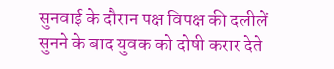सुनवाई के दौरान पक्ष विपक्ष की दलीलें सुनने के बाद युवक को दोषी करार देते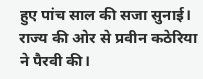हुए पांच साल की सजा सुनाई। राज्य की ओर से प्रवीन कठेरिया ने पैरवी की।